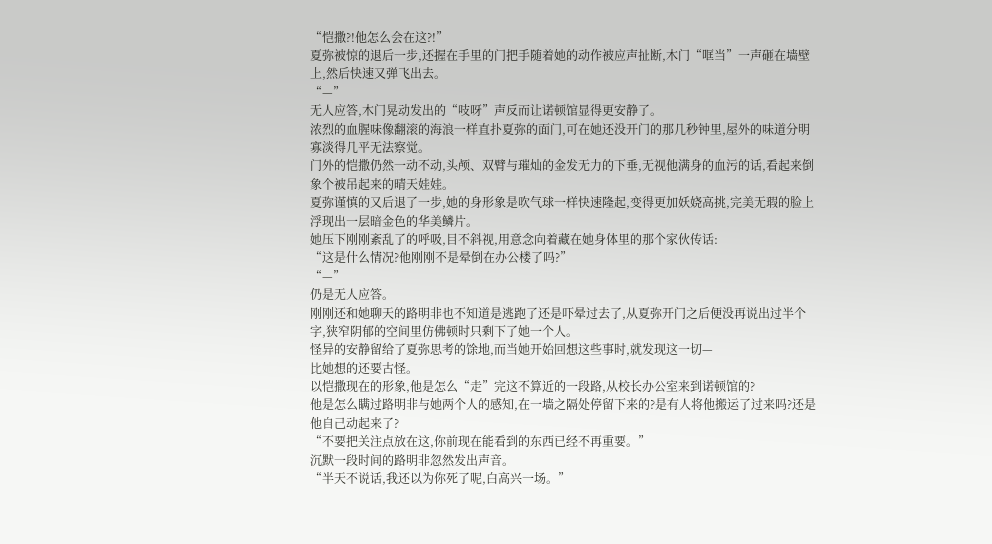“恺撒?!他怎么会在这?!”
夏弥被惊的退后一步,还握在手里的门把手随着她的动作被应声扯断,木门“哐当”一声砸在墙壁上,然后快速又弹飞出去。
“—”
无人应答,木门晃动发出的“吱呀”声反而让诺顿馆显得更安静了。
浓烈的血腥味像翻滚的海浪一样直扑夏弥的面门,可在她还没开门的那几秒钟里,屋外的味道分明寡淡得几平无法察觉。
门外的恺撒仍然一动不动,头颅、双臂与璀灿的金发无力的下垂,无视他满身的血污的话,看起来倒象个被吊起来的晴天娃娃。
夏弥谨慎的又后退了一步,她的身形象是吹气球一样快速隆起,变得更加妖娆高挑,完美无瑕的脸上浮现出一层暗金色的华美鳞片。
她压下刚刚紊乱了的呼吸,目不斜视,用意念向着藏在她身体里的那个家伙传话:
“这是什么情况?他刚刚不是晕倒在办公楼了吗?”
“—”
仍是无人应答。
刚刚还和她聊天的路明非也不知道是逃跑了还是吓晕过去了,从夏弥开门之后便没再说出过半个字,狭窄阴郁的空间里仿佛顿时只剩下了她一个人。
怪异的安静留给了夏弥思考的馀地,而当她开始回想这些事时,就发现这一切—
比她想的还要古怪。
以恺撒现在的形象,他是怎么“走”完这不算近的一段路,从校长办公室来到诺顿馆的?
他是怎么瞒过路明非与她两个人的感知,在一墙之隔处停留下来的?是有人将他搬运了过来吗?还是他自己动起来了?
“不要把关注点放在这,你前现在能看到的东西已经不再重要。”
沉默一段时间的路明非忽然发出声音。
“半天不说话,我还以为你死了呢,白高兴一场。”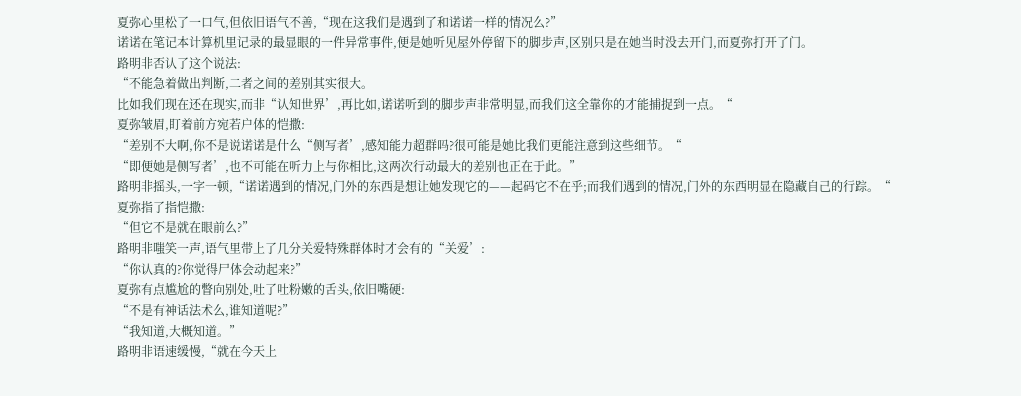夏弥心里松了一口气,但依旧语气不善,“现在这我们是遇到了和诺诺一样的情况么?”
诺诺在笔记本计算机里记录的最显眼的一件异常事件,便是她听见屋外停留下的脚步声,区别只是在她当时没去开门,而夏弥打开了门。
路明非否认了这个说法:
“不能急着做出判断,二者之间的差别其实很大。
比如我们现在还在现实,而非“认知世界’,再比如,诺诺听到的脚步声非常明显,而我们这全靠你的才能捕捉到一点。“
夏弥皱眉,盯着前方宛若户体的恺撒:
“差别不大啊,你不是说诺诺是什么“侧写者’,感知能力超群吗?很可能是她比我们更能注意到这些细节。“
“即便她是侧写者’,也不可能在听力上与你相比,这两次行动最大的差别也正在于此。”
路明非摇头,一字一顿,“诺诺遇到的情况,门外的东西是想让她发现它的——起码它不在乎;而我们遇到的情况,门外的东西明显在隐藏自己的行踪。“
夏弥指了指恺撒:
“但它不是就在眼前么?”
路明非嗤笑一声,语气里带上了几分关爱特殊群体时才会有的“关爱’:
“你认真的?你觉得尸体会动起来?”
夏弥有点尴尬的瞥向别处,吐了吐粉嫩的舌头,依旧嘴硬:
“不是有神话法术么,谁知道呢?”
“我知道,大概知道。”
路明非语速缓慢,“就在今天上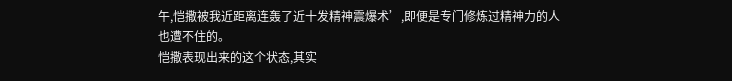午,恺撒被我近距离连轰了近十发精神震爆术’,即便是专门修炼过精神力的人也遭不住的。
恺撒表现出来的这个状态,其实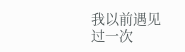我以前遇见过一次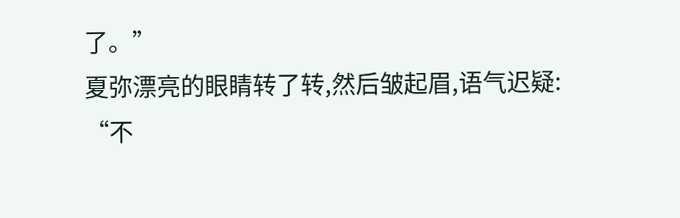了。”
夏弥漂亮的眼睛转了转,然后皱起眉,语气迟疑:
“不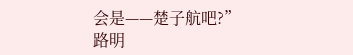会是——楚子航吧?”
路明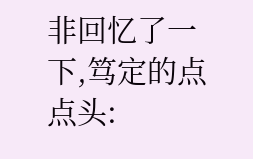非回忆了一下,笃定的点点头: